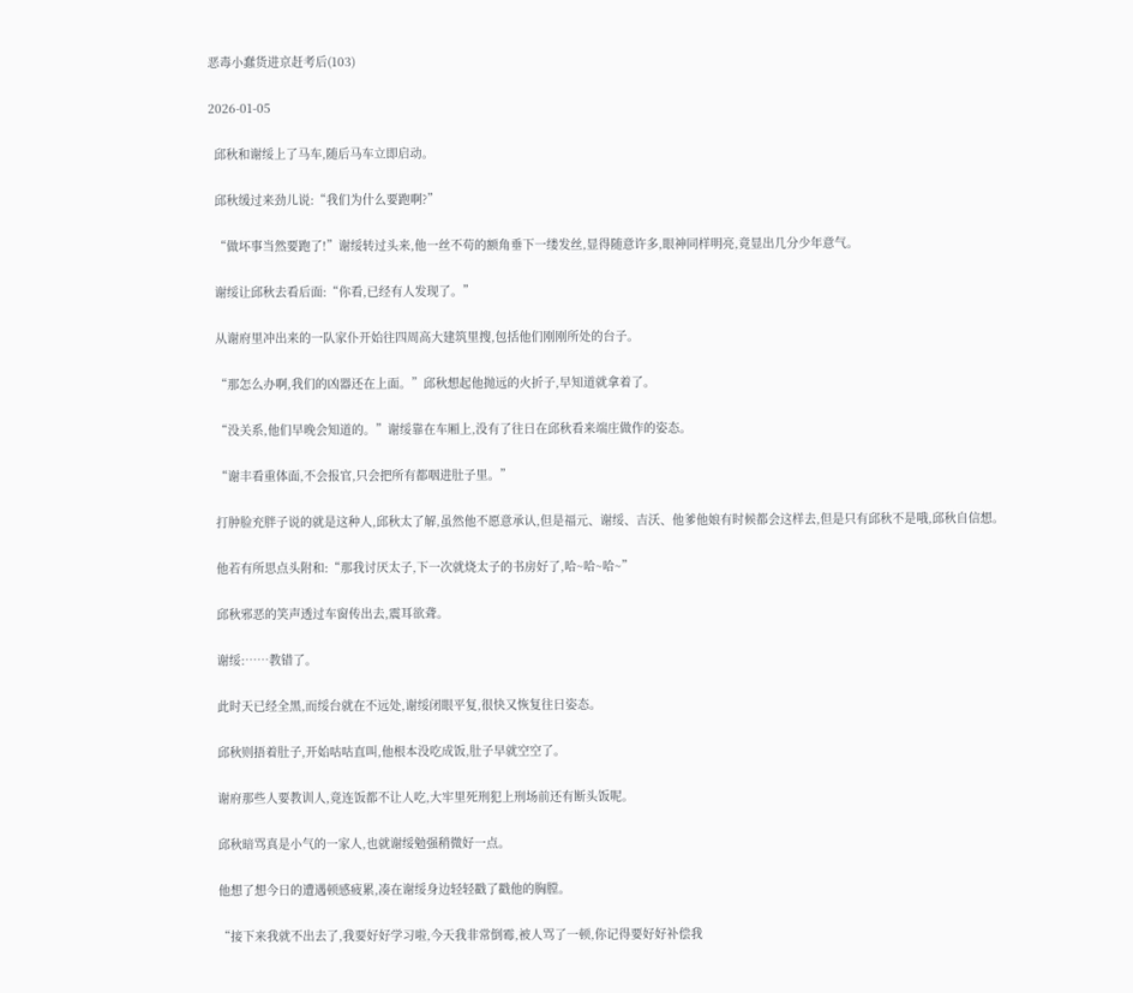恶毒小蠢货进京赶考后(103)

2026-01-05

  邱秋和谢绥上了马车,随后马车立即启动。

  邱秋缓过来劲儿说:“我们为什么要跑啊?”

  “做坏事当然要跑了!”谢绥转过头来,他一丝不苟的额角垂下一缕发丝,显得随意许多,眼神同样明亮,竟显出几分少年意气。

  谢绥让邱秋去看后面:“你看,已经有人发现了。”

  从谢府里冲出来的一队家仆开始往四周高大建筑里搜,包括他们刚刚所处的台子。

  “那怎么办啊,我们的凶器还在上面。”邱秋想起他抛远的火折子,早知道就拿着了。

  “没关系,他们早晚会知道的。”谢绥靠在车厢上,没有了往日在邱秋看来端庄做作的姿态。

  “谢丰看重体面,不会报官,只会把所有都咽进肚子里。”

  打肿脸充胖子说的就是这种人,邱秋太了解,虽然他不愿意承认,但是福元、谢绥、吉沃、他爹他娘有时候都会这样去,但是只有邱秋不是哦,邱秋自信想。

  他若有所思点头附和:“那我讨厌太子,下一次就烧太子的书房好了,哈~哈~哈~”

  邱秋邪恶的笑声透过车窗传出去,震耳欲聋。

  谢绥:……教错了。

  此时天已经全黑,而绥台就在不远处,谢绥闭眼平复,很快又恢复往日姿态。

  邱秋则捂着肚子,开始咕咕直叫,他根本没吃成饭,肚子早就空空了。

  谢府那些人要教训人,竟连饭都不让人吃,大牢里死刑犯上刑场前还有断头饭呢。

  邱秋暗骂真是小气的一家人,也就谢绥勉强稍微好一点。

  他想了想今日的遭遇顿感疲累,凑在谢绥身边轻轻戳了戳他的胸膛。

  “接下来我就不出去了,我要好好学习啦,今天我非常倒霉,被人骂了一顿,你记得要好好补偿我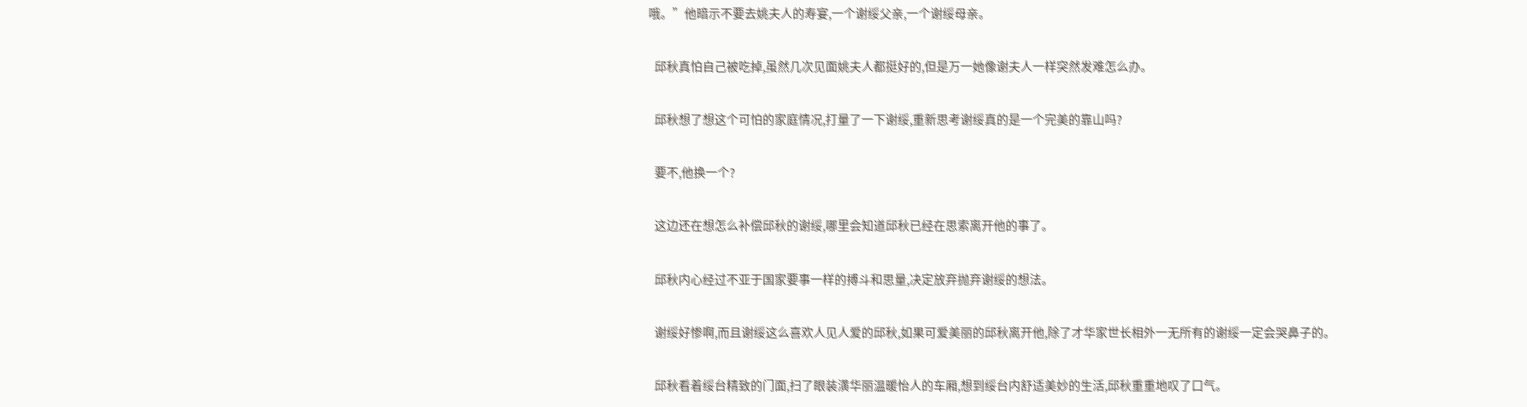哦。”他暗示不要去姚夫人的寿宴,一个谢绥父亲,一个谢绥母亲。

  邱秋真怕自己被吃掉,虽然几次见面姚夫人都挺好的,但是万一她像谢夫人一样突然发难怎么办。

  邱秋想了想这个可怕的家庭情况,打量了一下谢绥,重新思考谢绥真的是一个完美的靠山吗?

  要不,他换一个?

  这边还在想怎么补偿邱秋的谢绥,哪里会知道邱秋已经在思索离开他的事了。

  邱秋内心经过不亚于国家要事一样的搏斗和思量,决定放弃抛弃谢绥的想法。

  谢绥好惨啊,而且谢绥这么喜欢人见人爱的邱秋,如果可爱美丽的邱秋离开他,除了才华家世长相外一无所有的谢绥一定会哭鼻子的。

  邱秋看着绥台精致的门面,扫了眼装潢华丽温暖怡人的车厢,想到绥台内舒适美妙的生活,邱秋重重地叹了口气。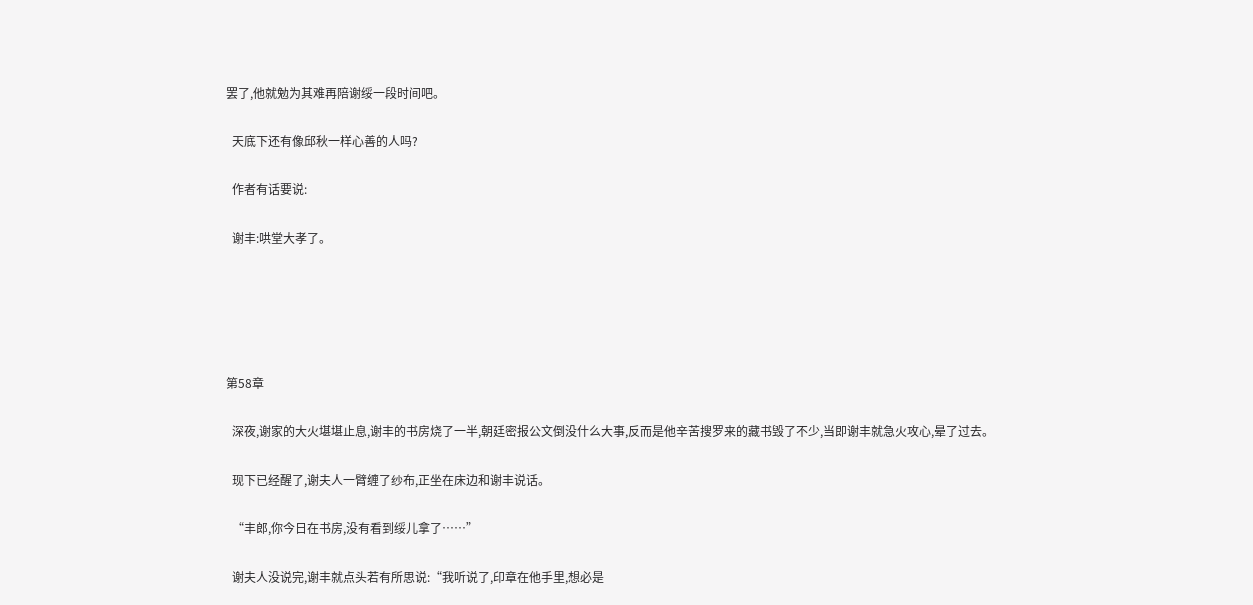罢了,他就勉为其难再陪谢绥一段时间吧。

  天底下还有像邱秋一样心善的人吗?

  作者有话要说:

  谢丰:哄堂大孝了。





第58章

  深夜,谢家的大火堪堪止息,谢丰的书房烧了一半,朝廷密报公文倒没什么大事,反而是他辛苦搜罗来的藏书毁了不少,当即谢丰就急火攻心,晕了过去。

  现下已经醒了,谢夫人一臂缠了纱布,正坐在床边和谢丰说话。

  “丰郎,你今日在书房,没有看到绥儿拿了……”

  谢夫人没说完,谢丰就点头若有所思说:“我听说了,印章在他手里,想必是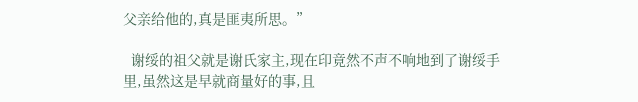父亲给他的,真是匪夷所思。”

  谢绥的祖父就是谢氏家主,现在印竟然不声不响地到了谢绥手里,虽然这是早就商量好的事,且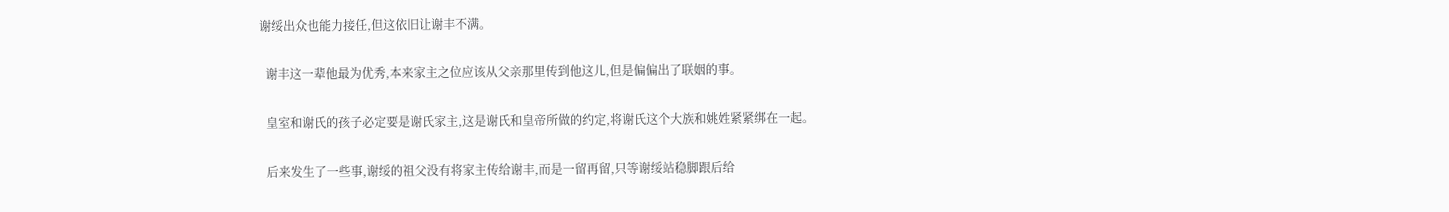谢绥出众也能力接任,但这依旧让谢丰不满。

  谢丰这一辈他最为优秀,本来家主之位应该从父亲那里传到他这儿,但是偏偏出了联姻的事。

  皇室和谢氏的孩子必定要是谢氏家主,这是谢氏和皇帝所做的约定,将谢氏这个大族和姚姓紧紧绑在一起。

  后来发生了一些事,谢绥的祖父没有将家主传给谢丰,而是一留再留,只等谢绥站稳脚跟后给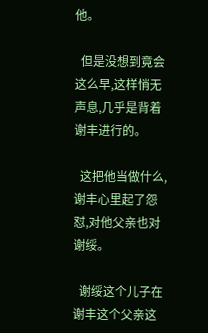他。

  但是没想到竟会这么早,这样悄无声息,几乎是背着谢丰进行的。

  这把他当做什么,谢丰心里起了怨怼,对他父亲也对谢绥。

  谢绥这个儿子在谢丰这个父亲这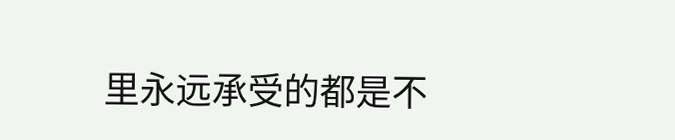里永远承受的都是不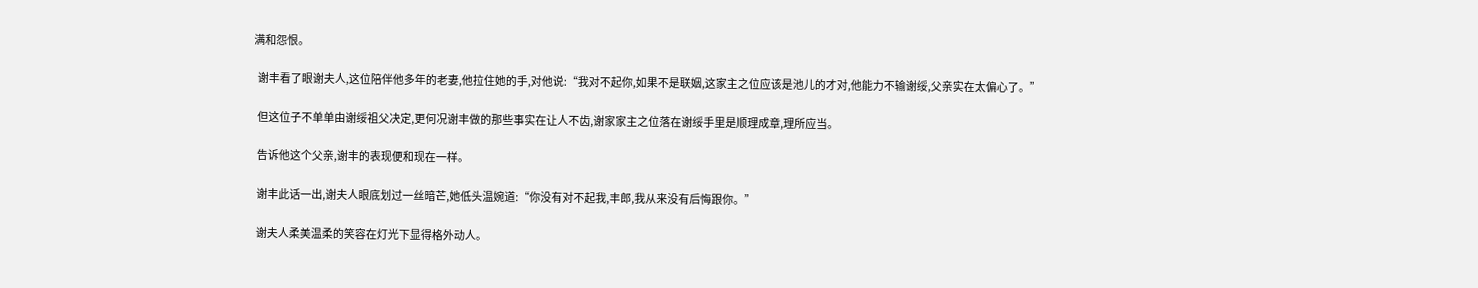满和怨恨。

  谢丰看了眼谢夫人,这位陪伴他多年的老妻,他拉住她的手,对他说:“我对不起你,如果不是联姻,这家主之位应该是池儿的才对,他能力不输谢绥,父亲实在太偏心了。”

  但这位子不单单由谢绥祖父决定,更何况谢丰做的那些事实在让人不齿,谢家家主之位落在谢绥手里是顺理成章,理所应当。

  告诉他这个父亲,谢丰的表现便和现在一样。

  谢丰此话一出,谢夫人眼底划过一丝暗芒,她低头温婉道:“你没有对不起我,丰郎,我从来没有后悔跟你。”

  谢夫人柔美温柔的笑容在灯光下显得格外动人。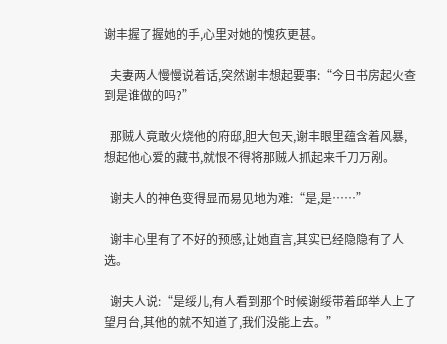谢丰握了握她的手,心里对她的愧疚更甚。

  夫妻两人慢慢说着话,突然谢丰想起要事:“今日书房起火查到是谁做的吗?”

  那贼人竟敢火烧他的府邸,胆大包天,谢丰眼里蕴含着风暴,想起他心爱的藏书,就恨不得将那贼人抓起来千刀万剐。

  谢夫人的神色变得显而易见地为难:“是,是……”

  谢丰心里有了不好的预感,让她直言,其实已经隐隐有了人选。

  谢夫人说:“是绥儿,有人看到那个时候谢绥带着邱举人上了望月台,其他的就不知道了,我们没能上去。”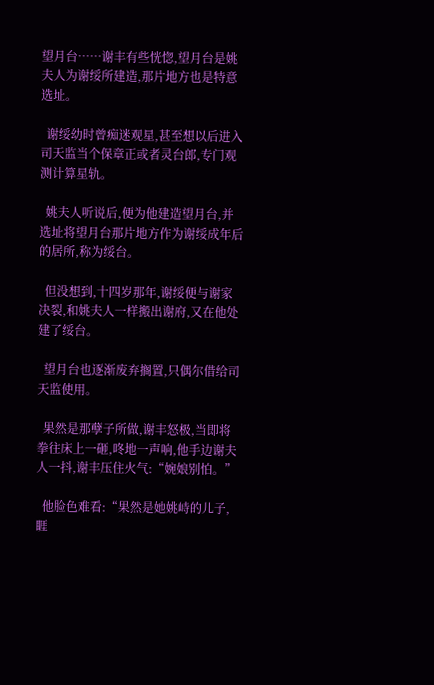望月台……谢丰有些恍惚,望月台是姚夫人为谢绥所建造,那片地方也是特意选址。

  谢绥幼时曾痴迷观星,甚至想以后进入司天监当个保章正或者灵台郎,专门观测计算星轨。

  姚夫人听说后,便为他建造望月台,并选址将望月台那片地方作为谢绥成年后的居所,称为绥台。

  但没想到,十四岁那年,谢绥便与谢家决裂,和姚夫人一样搬出谢府,又在他处建了绥台。

  望月台也逐渐废弃搁置,只偶尔借给司天监使用。

  果然是那孽子所做,谢丰怒极,当即将拳往床上一砸,咚地一声响,他手边谢夫人一抖,谢丰压住火气:“婉娘别怕。”

  他脸色难看:“果然是她姚峙的儿子,睚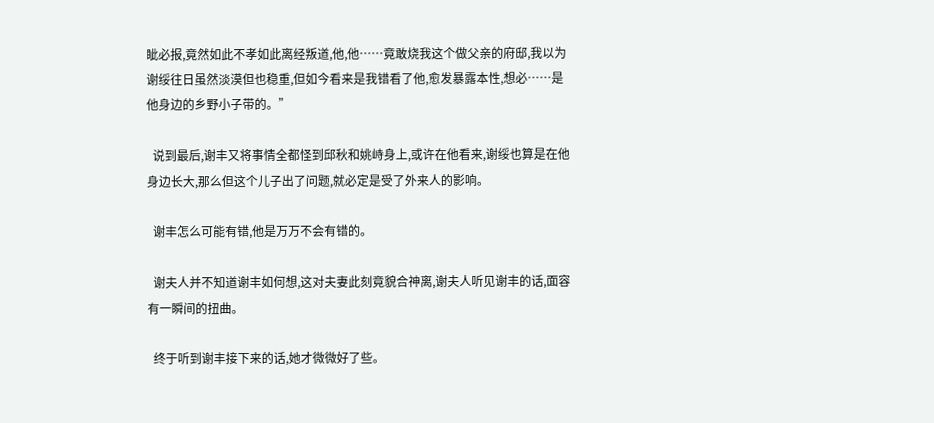眦必报,竟然如此不孝如此离经叛道,他,他……竟敢烧我这个做父亲的府邸,我以为谢绥往日虽然淡漠但也稳重,但如今看来是我错看了他,愈发暴露本性,想必……是他身边的乡野小子带的。”

  说到最后,谢丰又将事情全都怪到邱秋和姚峙身上,或许在他看来,谢绥也算是在他身边长大,那么但这个儿子出了问题,就必定是受了外来人的影响。

  谢丰怎么可能有错,他是万万不会有错的。

  谢夫人并不知道谢丰如何想,这对夫妻此刻竟貌合神离,谢夫人听见谢丰的话,面容有一瞬间的扭曲。

  终于听到谢丰接下来的话,她才微微好了些。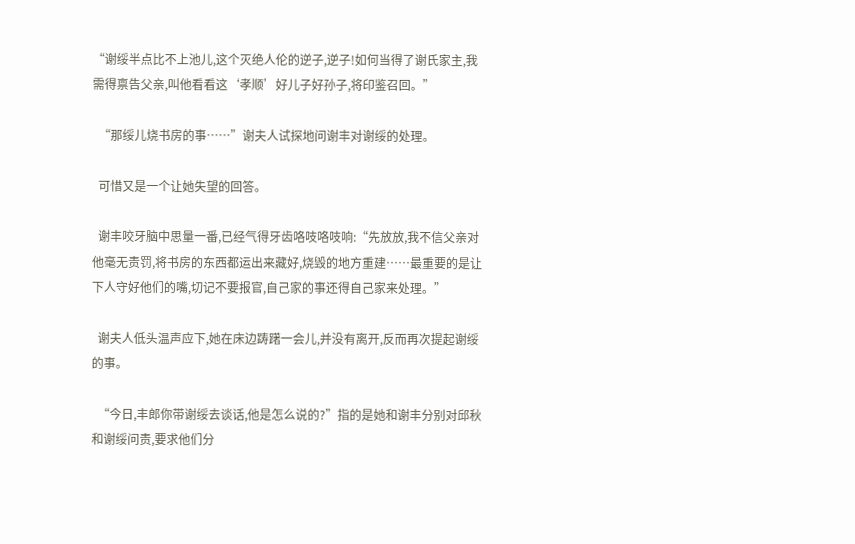“谢绥半点比不上池儿,这个灭绝人伦的逆子,逆子!如何当得了谢氏家主,我需得禀告父亲,叫他看看这‘孝顺’好儿子好孙子,将印鉴召回。”

  “那绥儿烧书房的事……”谢夫人试探地问谢丰对谢绥的处理。

  可惜又是一个让她失望的回答。

  谢丰咬牙脑中思量一番,已经气得牙齿咯吱咯吱响:“先放放,我不信父亲对他毫无责罚,将书房的东西都运出来藏好,烧毁的地方重建……最重要的是让下人守好他们的嘴,切记不要报官,自己家的事还得自己家来处理。”

  谢夫人低头温声应下,她在床边踌躇一会儿,并没有离开,反而再次提起谢绥的事。

  “今日,丰郎你带谢绥去谈话,他是怎么说的?”指的是她和谢丰分别对邱秋和谢绥问责,要求他们分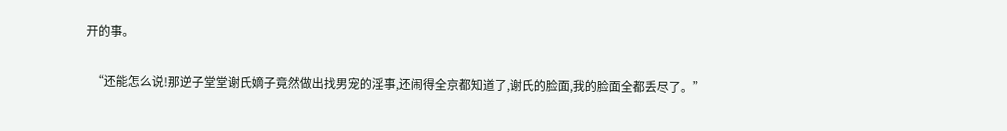开的事。

  “还能怎么说!那逆子堂堂谢氏嫡子竟然做出找男宠的淫事,还闹得全京都知道了,谢氏的脸面,我的脸面全都丢尽了。”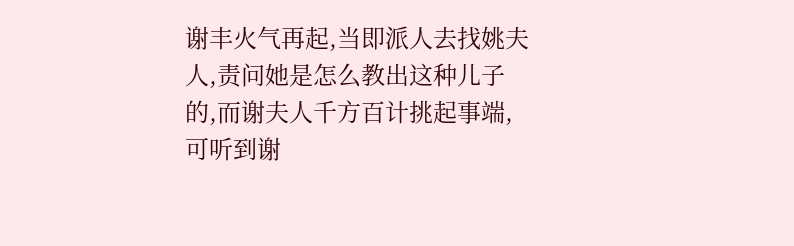谢丰火气再起,当即派人去找姚夫人,责问她是怎么教出这种儿子的,而谢夫人千方百计挑起事端,可听到谢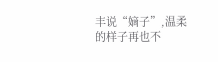丰说“嫡子”,温柔的样子再也不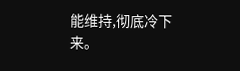能维持,彻底冷下来。